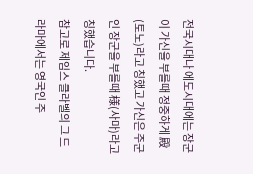전국시대나 에도시대에는 장군이 가신을 부를때 정중하게 殿(토노)라고 칭했고 가신은 주군인 장군을 부를때 様(사마)라고 칭했습니다.
참고로 제임스 클라벨의 그 드라마에서는 영국인 주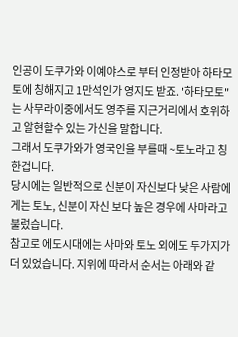인공이 도쿠가와 이예야스로 부터 인정받아 하타모토에 칭해지고 1만석인가 영지도 받죠. '하타모토"는 사무라이중에서도 영주를 지근거리에서 호위하고 알현할수 있는 가신을 말합니다.
그래서 도쿠가와가 영국인을 부를때 ~토노라고 칭한겁니다.
당시에는 일반적으로 신분이 자신보다 낮은 사람에게는 토노, 신분이 자신 보다 높은 경우에 사마라고 불렀습니다.
참고로 에도시대에는 사마와 토노 외에도 두가지가 더 있었습니다. 지위에 따라서 순서는 아래와 같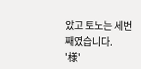았고 토노는 세번째였습니다.
'様'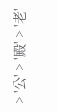> '公' > '殿' > '老'